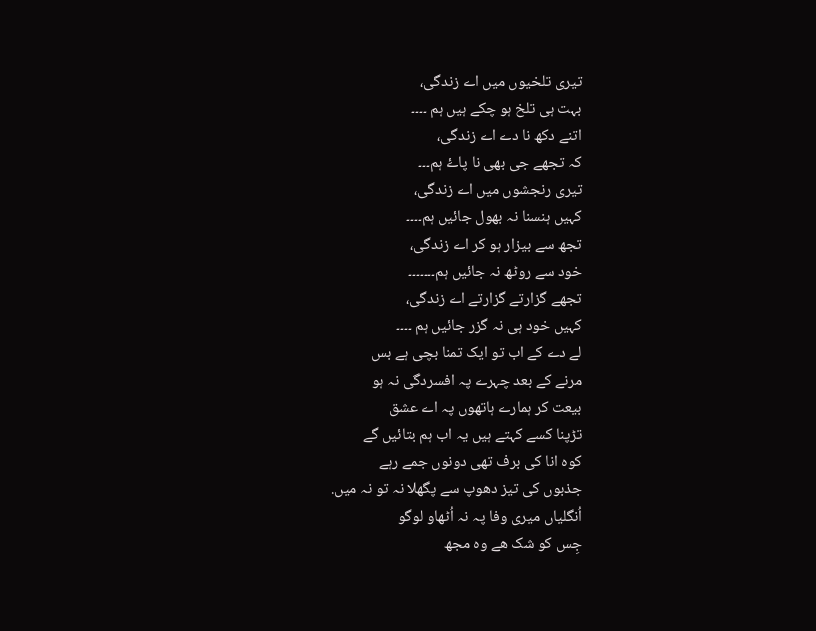تیری تلخیوں میں اے زندگی،
بہت ہی تلخ ہو چکے ہیں ہم ۔۔۔۔
اتنے دکھ نا دے اے زندگی،
کہ تجھے جی بھی نا پاۓ ہم۔۔۔
تیری رنجشوں میں اے زندگی،
کہیں ہنسنا نہ بھول جائیں ہم۔۔۔۔
تجھ سے بیزار ہو کر اے زندگی،
خود سے روٹھ نہ جائیں ہم۔۔۔۔۔۔۔
تجھے گزارتے گزارتے اے زندگی،
کہیں خود ہی نہ گزر جائیں ہم ۔۔۔۔
لے دے کے اب تو ایک تمنا بچی ہے بس
مرنے کے بعد چہرے پہ افسردگی نہ ہو
بیعت کر ہمارے ہاتھوں پہ اے عشق
تڑپنا کسے کہتے ہیں یہ اب ہم بتائیں گے
کوہ انا کی برف تھی دونوں جمے رہے
جذبوں کی تیز دھوپ سے پگھلا نہ تو نہ میں.
اُنگلیاں میری وفا پہ نہ اُٹھاو لوگو
جِس کو شک ھے وہ مجھ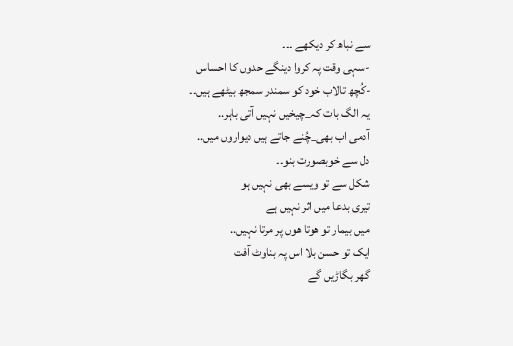سے نباھ کر دیکھے ۔۔۔
-سہی وقت پہ کروا دینگے حدوں کا احساس
-کُچھ تالاب خود کو سمندر سمجھ بیٹھے ہیں۔۔
یہ الگ بات کہ_چیخیں نہیں آتی باہر..
آدمی اب بھی_چُنے جاتے ہیں دیواروں میں..
دل سے خوبصورت بنو۔۔
شکل سے تو ویسے بھی نہیں ہو
تیری بدعا میں اثر نہیں ہے
میں بیمار تو هوتا هوں پر مرتا نہیں..
ایک تو حسن بلا اس پہ بناوٹ آفت
گھر بگاڑیں گے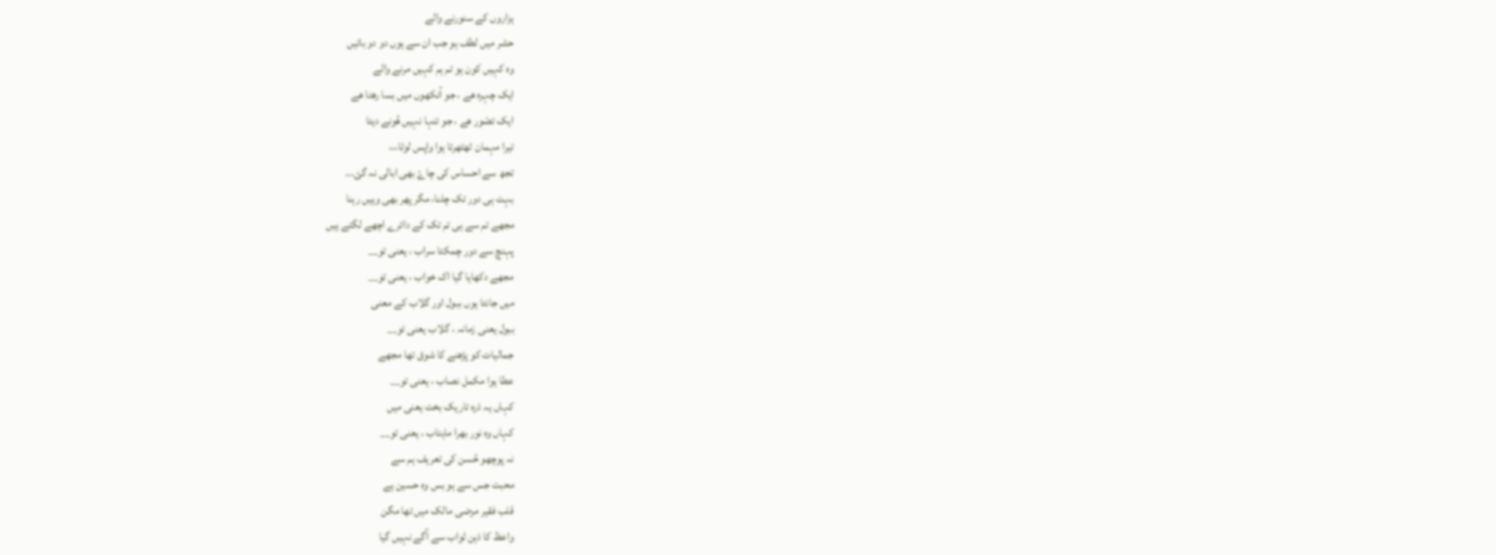ہزاروں کے سنورنے والے
حشر میں لطف ہو جب ان سے ہوں دو دو باتیں
وہ کہیں کون ہو تم ہم کہیں مرنے والے
ایک چہرہ ھے ، جو آنکھوں میں بسا رھتا ھے
ایک تصّور ھے ، جو تنہا نہیں ھُونے دیتا
تیرا مہمان ٹھٹھرتا ہوا واپس لوٹا،،،
تجھ سے احساس کی چاۓ بھی ابالی نہ گئ...
بہت ہی دور تک چلنا، مگر پھر بھی وہیں رہنا
مجھے تم سے ہی تم تک کے دائرے اچھے لگتے ہیں
پہنچ سے دور چمکتا سراب ، یعنی تو__
مجهے دکهایا گیا اک خواب ، یعنی تو__
میں جانتا ہوں ببول اور گلاب کے معنی
ببول یعنی زمانہ ، گلاب یعنی تو__
جمالیات کو پڑهنے کا شوق تها مجهے
عطا ہوا مکمل نصاب ، یعنی تو__
کہاں یہ ذرہ تاریک بخت یعنی میں
کہاں وہ نور بهرا ماہتاب ، یعنی تو__
نہ پوچھو حُسن کی تعریف ہم سے
محبت جس سے ہو بس وہ حسین ہے
قلب فقیر مرضی مالک میں تھا مگن
واعظ کا ذہن ثواب سے آگے نہیں گیا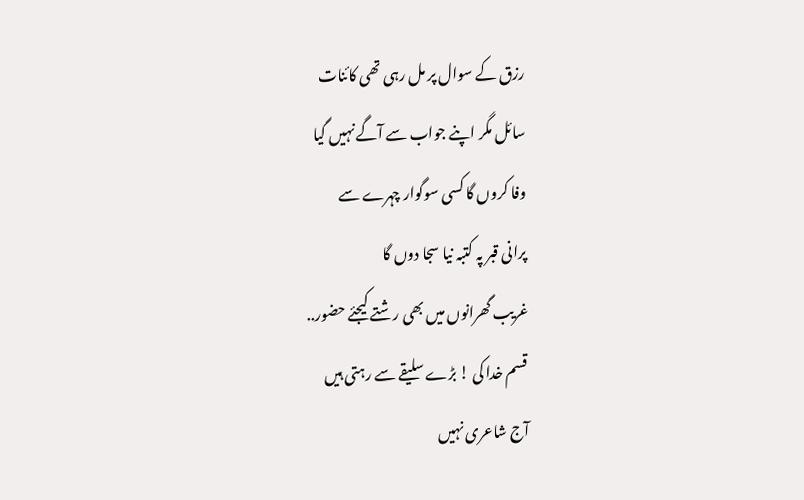رزق کے سوال پر مل رہی تھی کائنات
سائل مگر اپنے جواب سے آگے نہیں گیا
وفا کروں گا کسی سوگوار چہرے سے
پرانی قبر پہ کتبہ نیا سجا دوں گا
غریب گھرانوں میں بھی رشتے کیجئے حضور..
قسم خدا کی ! بڑے سلیقے سے رہتی ہیں
آج شاعری نہیں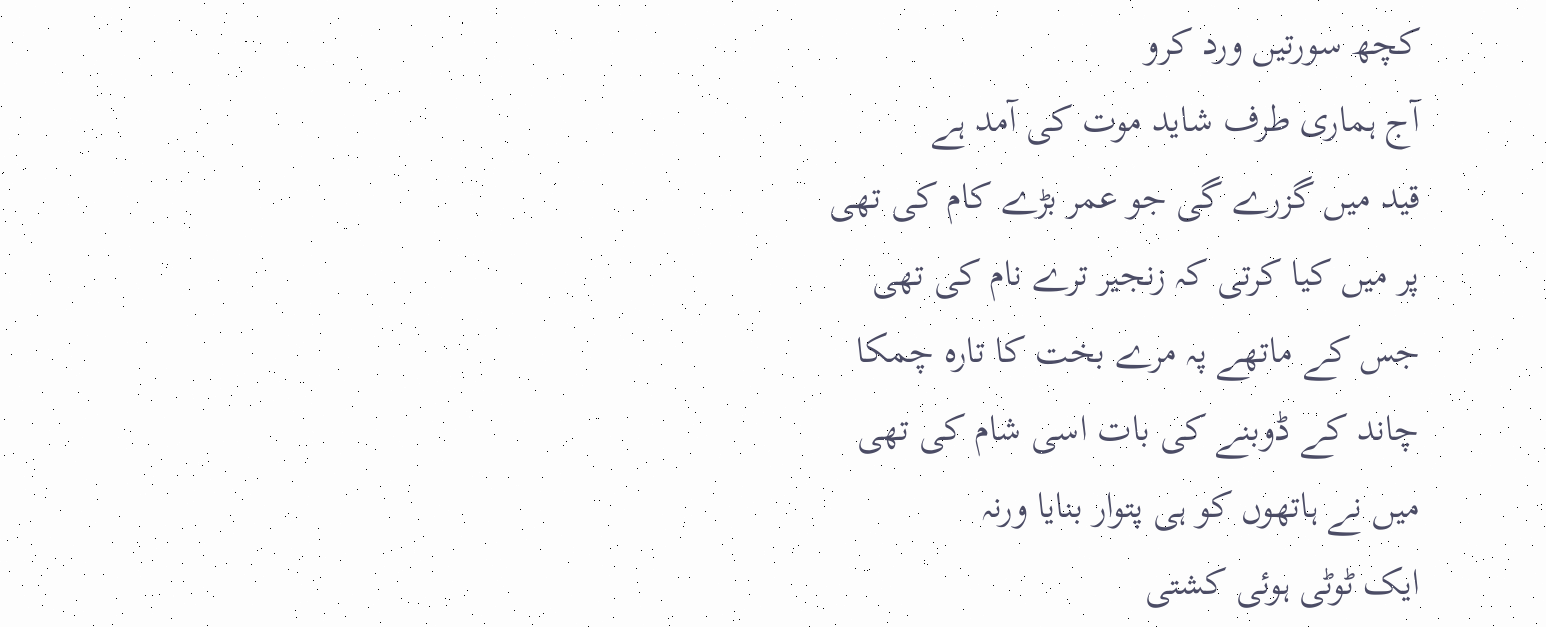کچھ سورتیں ورد کرو
آج ہماری طرف شاید موت کی آمد ہے
قید میں گزرے گی جو عمر بڑے کام کی تھی
پر میں کیا کرتی کہ زنجیر ترے نام کی تھی
جس کے ماتھے پہ مرے بخت کا تارہ چمکا
چاند کے ڈوبنے کی بات اسی شام کی تھی
میں نے ہاتھوں کو ہی پتوار بنایا ورنہ
ایک ٹوٹی ہوئی کشتی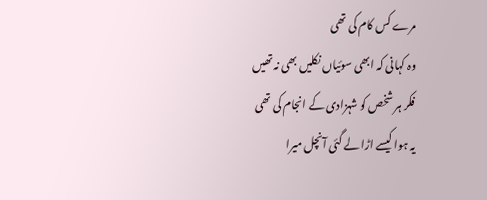مرے کس کام کی تھی
وہ کہانی کہ ابھی سوئیاں نکلیں بھی نہ تھیں
فکر ہر شخص کو شہزادی کے انجام کی تھی
یہ ہوا کیسے اڑا لے گئی آنچل میرا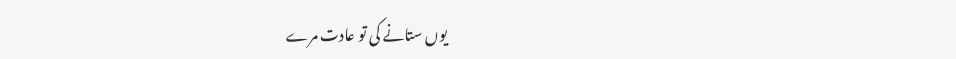یوں ستانے کی تو عادت مرے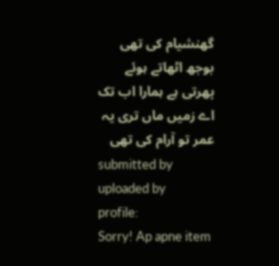گھنشیام کی تھی
بوجھ اٹھاتے ہوئے پھرتی ہے ہمارا اب تک
اے زمیں ماں تری یہ عمر تو آرام کی تھی
submitted by
uploaded by
profile:
Sorry! Ap apne item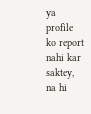ya profile ko report nahi kar saktey, na hi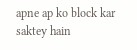apne ap ko block kar saktey hain